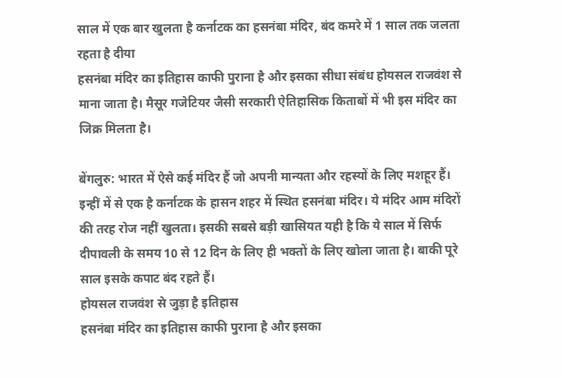साल में एक बार खुलता है कर्नाटक का हसनंबा मंदिर, बंद कमरे में 1 साल तक जलता रहता है दीया
हसनंबा मंदिर का इतिहास काफी पुराना है और इसका सीधा संबंध होयसल राजवंश से माना जाता है। मैसूर गजेटियर जैसी सरकारी ऐतिहासिक किताबों में भी इस मंदिर का जिक्र मिलता है।

बेंगलुरु: भारत में ऐसे कई मंदिर हैं जो अपनी मान्यता और रहस्यों के लिए मशहूर हैं। इन्हीं में से एक है कर्नाटक के हासन शहर में स्थित हसनंबा मंदिर। ये मंदिर आम मंदिरों की तरह रोज नहीं खुलता। इसकी सबसे बड़ी खासियत यही है कि ये साल में सिर्फ दीपावली के समय 10 से 12 दिन के लिए ही भक्तों के लिए खोला जाता है। बाकी पूरे साल इसके कपाट बंद रहते हैं।
होयसल राजवंश से जुड़ा है इतिहास
हसनंबा मंदिर का इतिहास काफी पुराना है और इसका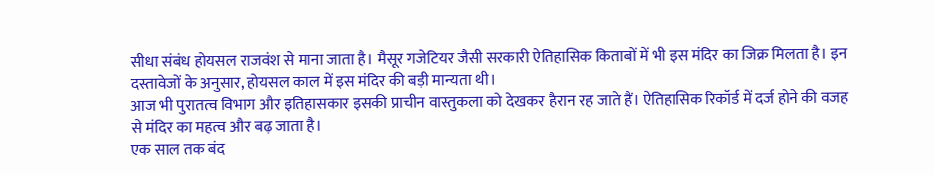सीधा संबंध होयसल राजवंश से माना जाता है। मैसूर गजेटियर जैसी सरकारी ऐतिहासिक किताबों में भी इस मंदिर का जिक्र मिलता है। इन दस्तावेजों के अनुसार, होयसल काल में इस मंदिर की बड़ी मान्यता थी।
आज भी पुरातत्व विभाग और इतिहासकार इसकी प्राचीन वास्तुकला को देखकर हैरान रह जाते हैं। ऐतिहासिक रिकॉर्ड में दर्ज होने की वजह से मंदिर का महत्व और बढ़ जाता है।
एक साल तक बंद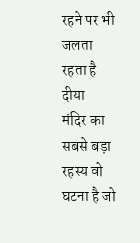रहने पर भी जलता रहता है दीया
मंदिर का सबसे बड़ा रहस्य वो घटना है जो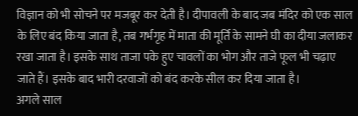विज्ञान को भी सोचने पर मजबूर कर देती है। दीपावली के बाद जब मंदिर को एक साल के लिए बंद किया जाता है, तब गर्भगृह में माता की मूर्ति के सामने घी का दीया जलाकर रखा जाता है। इसके साथ ताजा पके हुए चावलों का भोग और ताजे फूल भी चढ़ाए जाते हैं। इसके बाद भारी दरवाजों को बंद करके सील कर दिया जाता है।
अगले साल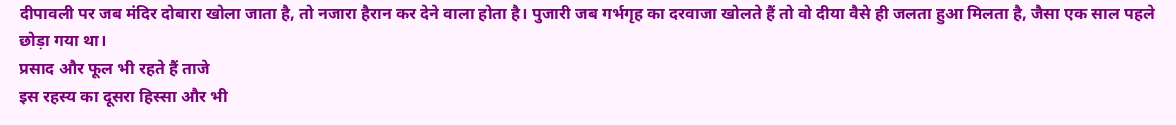दीपावली पर जब मंदिर दोबारा खोला जाता है, तो नजारा हैरान कर देने वाला होता है। पुजारी जब गर्भगृह का दरवाजा खोलते हैं तो वो दीया वैसे ही जलता हुआ मिलता है, जैसा एक साल पहले छोड़ा गया था।
प्रसाद और फूल भी रहते हैं ताजे
इस रहस्य का दूसरा हिस्सा और भी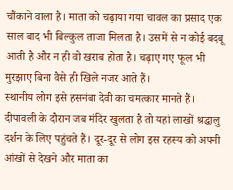चौंकाने वाला है। माता को चढ़ाया गया चावल का प्रसाद एक साल बाद भी बिल्कुल ताजा मिलता है। उसमें से न कोई बदबू आती है और न ही वो खराब होता है। चढ़ाए गए फूल भी मुरझाए बिना वैसे ही खिले नजर आते हैं।
स्थानीय लोग इसे हसनंबा देवी का चमत्कार मानते हैं। दीपावली के दौरान जब मंदिर खुलता है तो यहां लाखों श्रद्धालु दर्शन के लिए पहुंचते हैं। दूर-दूर से लोग इस रहस्य को अपनी आंखों से देखने और माता का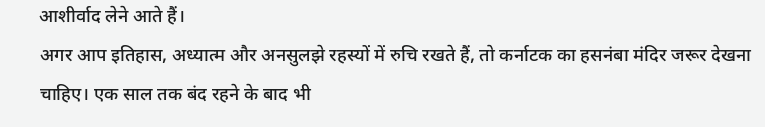आशीर्वाद लेने आते हैं।
अगर आप इतिहास, अध्यात्म और अनसुलझे रहस्यों में रुचि रखते हैं, तो कर्नाटक का हसनंबा मंदिर जरूर देखना चाहिए। एक साल तक बंद रहने के बाद भी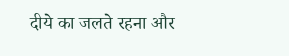दीये का जलते रहना और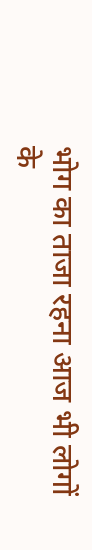भोग का ताजा रहना आज भी लोगों के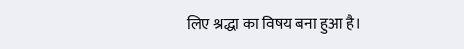लिए श्रद्धा का विषय बना हुआ है।